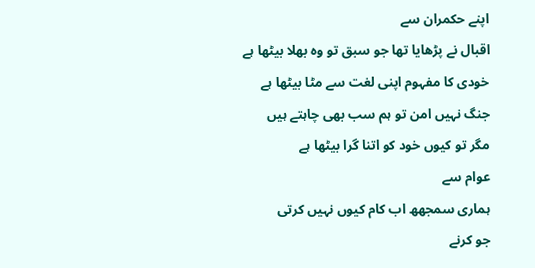اپنے حکمران سے
اقبال نے پڑھایا تھا جو سبق تو وہ بھلا بیٹھا ہے
خودی کا مفہوم اپنی لغت سے مٹا بیٹھا ہے
جنگ نہیں امن تو ہم سب بھی چاہتے ہیں
مگر تو کیوں خود کو اتنا گرا بیٹھا ہے
عوام سے
ہماری سمجھھ اب کام کیوں نہیں کرتی
جو کرنے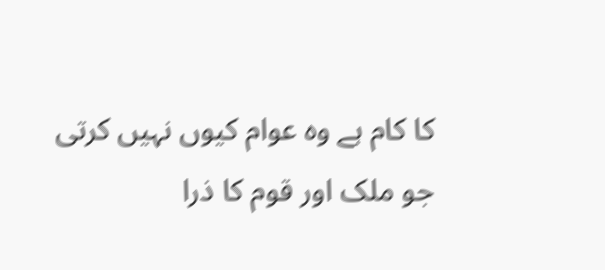کا کام ہے وہ عوام کیوں نہیں کرتی
جو ملک اور قوم کا ذرا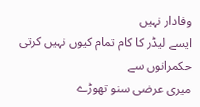وفادار نہیں
ایسے لیڈر کا کام تمام کیوں نہیں کرتی
حکمرانوں سے
میری عرضی سنو تھوڑے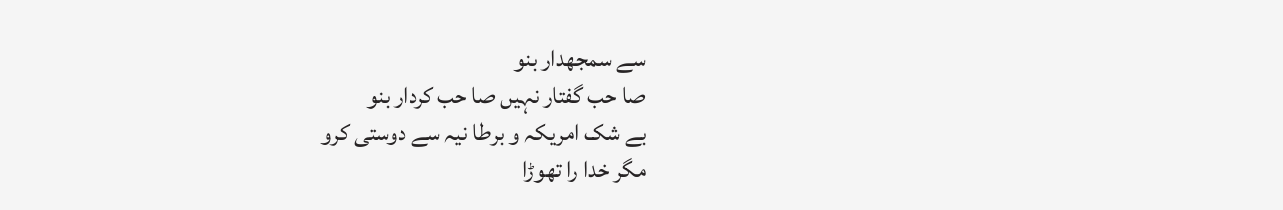سے سمجھدار بنو
صا حب گفتار نہیں صا حب کردار بنو
بے شک امریکہ و برطا نیہ سے دوستی کرو
مگر خدا را تھوڑا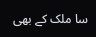سا ملک کے بھی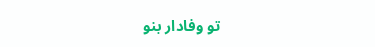تو وفادار بنو